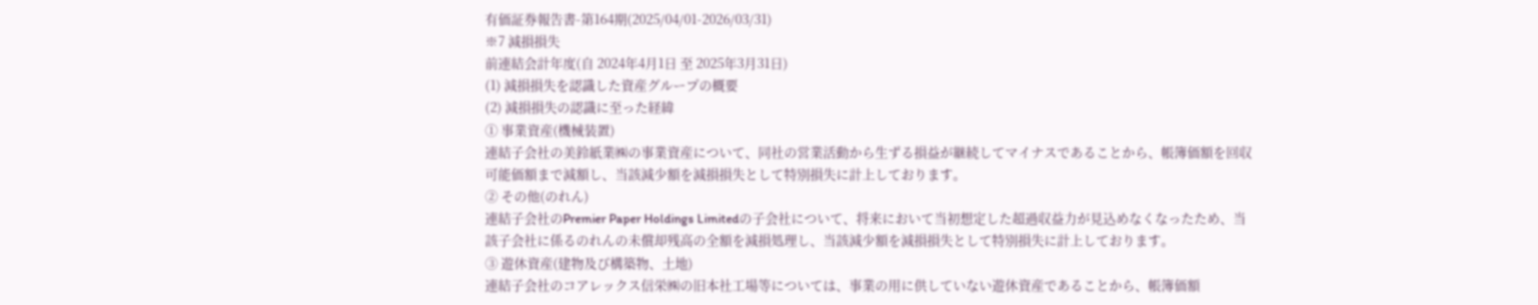有価証券報告書-第164期(2025/04/01-2026/03/31)
※7 減損損失
前連結会計年度(自 2024年4月1日 至 2025年3月31日)
(1) 減損損失を認識した資産グループの概要
(2) 減損損失の認識に至った経緯
① 事業資産(機械装置)
連結子会社の美鈴紙業㈱の事業資産について、同社の営業活動から生ずる損益が継続してマイナスであることから、帳簿価額を回収可能価額まで減額し、当該減少額を減損損失として特別損失に計上しております。
② その他(のれん)
連結子会社のPremier Paper Holdings Limitedの子会社について、将来において当初想定した超過収益力が見込めなくなったため、当該子会社に係るのれんの未償却残高の全額を減損処理し、当該減少額を減損損失として特別損失に計上しております。
③ 遊休資産(建物及び構築物、土地)
連結子会社のコアレックス信栄㈱の旧本社工場等については、事業の用に供していない遊休資産であることから、帳簿価額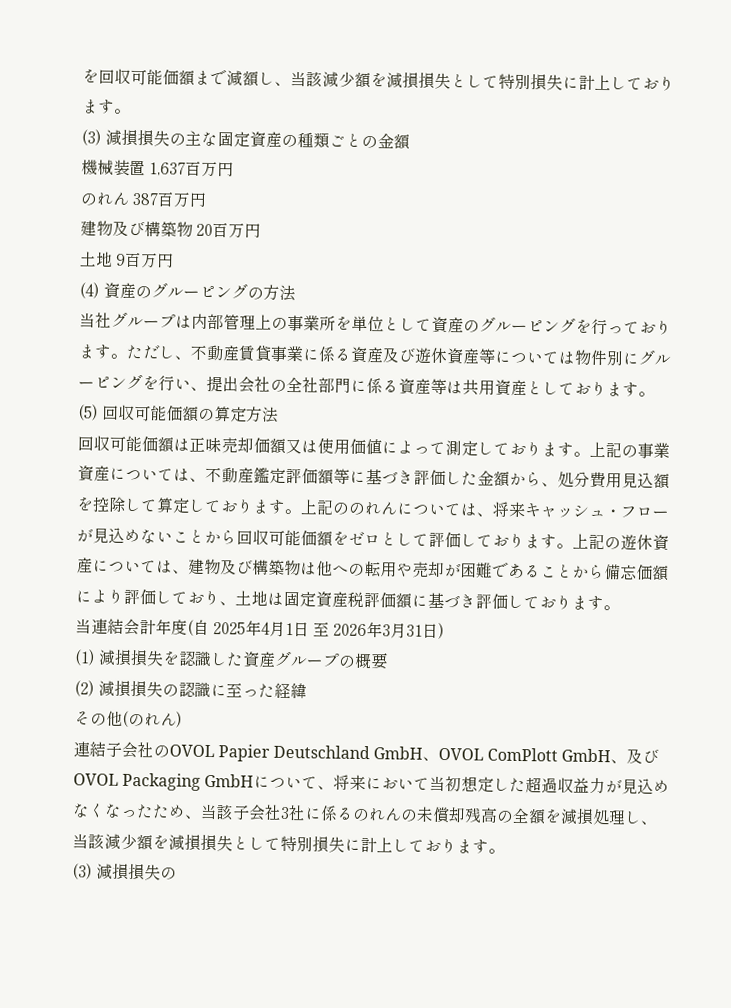を回収可能価額まで減額し、当該減少額を減損損失として特別損失に計上しております。
(3) 減損損失の主な固定資産の種類ごとの金額
機械装置 1,637百万円
のれん 387百万円
建物及び構築物 20百万円
土地 9百万円
(4) 資産のグルーピングの方法
当社グループは内部管理上の事業所を単位として資産のグルーピングを行っております。ただし、不動産賃貸事業に係る資産及び遊休資産等については物件別にグルーピングを行い、提出会社の全社部門に係る資産等は共用資産としております。
(5) 回収可能価額の算定方法
回収可能価額は正味売却価額又は使用価値によって測定しております。上記の事業資産については、不動産鑑定評価額等に基づき評価した金額から、処分費用見込額を控除して算定しております。上記ののれんについては、将来キャッシュ・フローが見込めないことから回収可能価額をゼロとして評価しております。上記の遊休資産については、建物及び構築物は他への転用や売却が困難であることから備忘価額により評価しており、土地は固定資産税評価額に基づき評価しております。
当連結会計年度(自 2025年4月1日 至 2026年3月31日)
(1) 減損損失を認識した資産グループの概要
(2) 減損損失の認識に至った経緯
その他(のれん)
連結子会社のOVOL Papier Deutschland GmbH、OVOL ComPlott GmbH、及びOVOL Packaging GmbHについて、将来において当初想定した超過収益力が見込めなくなったため、当該子会社3社に係るのれんの未償却残高の全額を減損処理し、当該減少額を減損損失として特別損失に計上しております。
(3) 減損損失の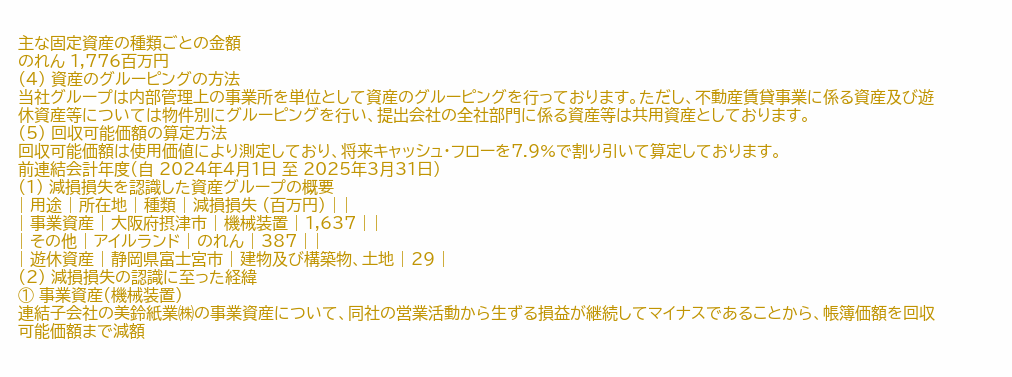主な固定資産の種類ごとの金額
のれん 1,776百万円
(4) 資産のグルーピングの方法
当社グループは内部管理上の事業所を単位として資産のグルーピングを行っております。ただし、不動産賃貸事業に係る資産及び遊休資産等については物件別にグルーピングを行い、提出会社の全社部門に係る資産等は共用資産としております。
(5) 回収可能価額の算定方法
回収可能価額は使用価値により測定しており、将来キャッシュ・フローを7.9%で割り引いて算定しております。
前連結会計年度(自 2024年4月1日 至 2025年3月31日)
(1) 減損損失を認識した資産グループの概要
| 用途 | 所在地 | 種類 | 減損損失 (百万円) | |
| 事業資産 | 大阪府摂津市 | 機械装置 | 1,637 | |
| その他 | アイルランド | のれん | 387 | |
| 遊休資産 | 静岡県富士宮市 | 建物及び構築物、土地 | 29 |
(2) 減損損失の認識に至った経緯
① 事業資産(機械装置)
連結子会社の美鈴紙業㈱の事業資産について、同社の営業活動から生ずる損益が継続してマイナスであることから、帳簿価額を回収可能価額まで減額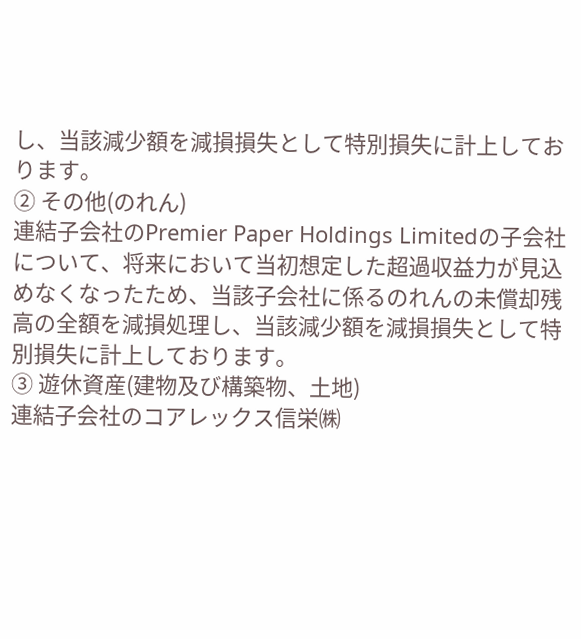し、当該減少額を減損損失として特別損失に計上しております。
② その他(のれん)
連結子会社のPremier Paper Holdings Limitedの子会社について、将来において当初想定した超過収益力が見込めなくなったため、当該子会社に係るのれんの未償却残高の全額を減損処理し、当該減少額を減損損失として特別損失に計上しております。
③ 遊休資産(建物及び構築物、土地)
連結子会社のコアレックス信栄㈱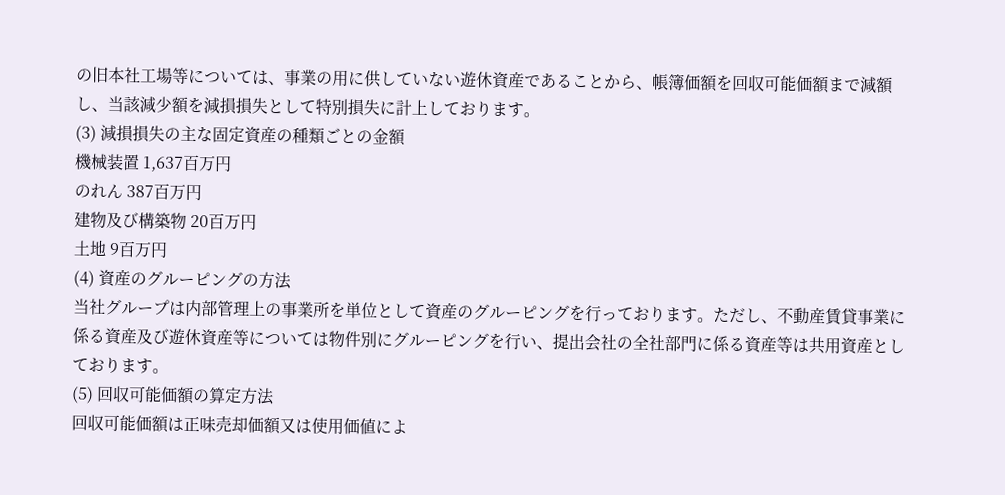の旧本社工場等については、事業の用に供していない遊休資産であることから、帳簿価額を回収可能価額まで減額し、当該減少額を減損損失として特別損失に計上しております。
(3) 減損損失の主な固定資産の種類ごとの金額
機械装置 1,637百万円
のれん 387百万円
建物及び構築物 20百万円
土地 9百万円
(4) 資産のグルーピングの方法
当社グループは内部管理上の事業所を単位として資産のグルーピングを行っております。ただし、不動産賃貸事業に係る資産及び遊休資産等については物件別にグルーピングを行い、提出会社の全社部門に係る資産等は共用資産としております。
(5) 回収可能価額の算定方法
回収可能価額は正味売却価額又は使用価値によ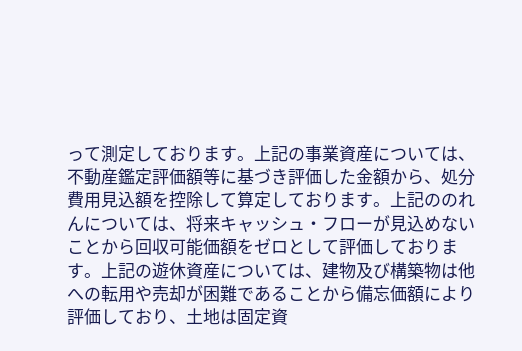って測定しております。上記の事業資産については、不動産鑑定評価額等に基づき評価した金額から、処分費用見込額を控除して算定しております。上記ののれんについては、将来キャッシュ・フローが見込めないことから回収可能価額をゼロとして評価しております。上記の遊休資産については、建物及び構築物は他への転用や売却が困難であることから備忘価額により評価しており、土地は固定資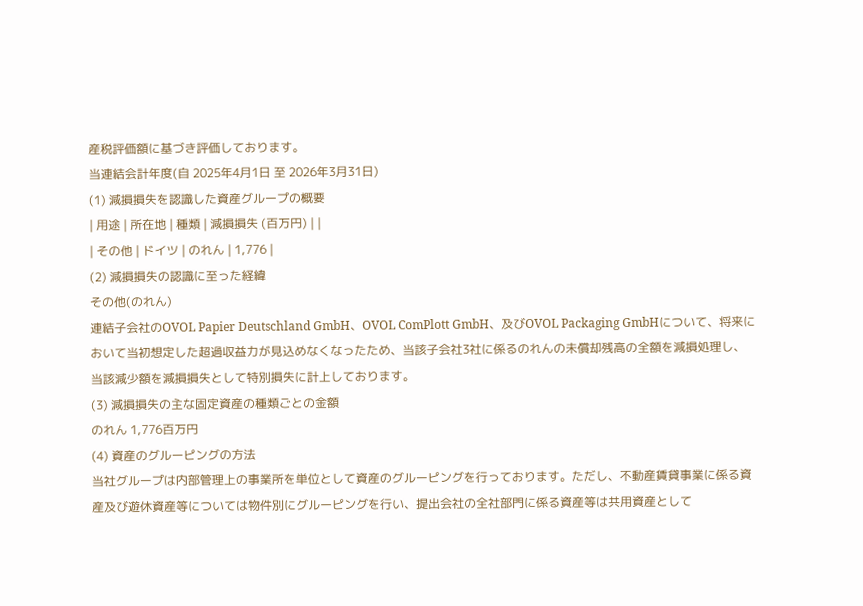産税評価額に基づき評価しております。
当連結会計年度(自 2025年4月1日 至 2026年3月31日)
(1) 減損損失を認識した資産グループの概要
| 用途 | 所在地 | 種類 | 減損損失 (百万円) | |
| その他 | ドイツ | のれん | 1,776 |
(2) 減損損失の認識に至った経緯
その他(のれん)
連結子会社のOVOL Papier Deutschland GmbH、OVOL ComPlott GmbH、及びOVOL Packaging GmbHについて、将来において当初想定した超過収益力が見込めなくなったため、当該子会社3社に係るのれんの未償却残高の全額を減損処理し、当該減少額を減損損失として特別損失に計上しております。
(3) 減損損失の主な固定資産の種類ごとの金額
のれん 1,776百万円
(4) 資産のグルーピングの方法
当社グループは内部管理上の事業所を単位として資産のグルーピングを行っております。ただし、不動産賃貸事業に係る資産及び遊休資産等については物件別にグルーピングを行い、提出会社の全社部門に係る資産等は共用資産として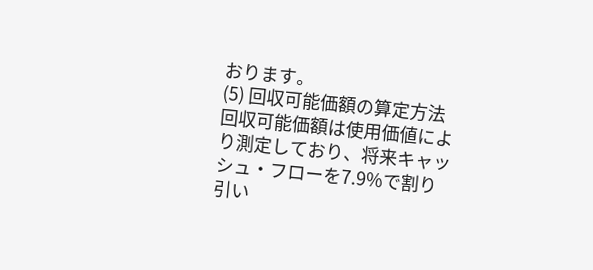おります。
(5) 回収可能価額の算定方法
回収可能価額は使用価値により測定しており、将来キャッシュ・フローを7.9%で割り引い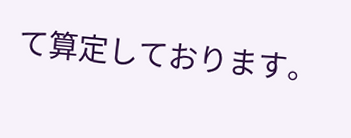て算定しております。